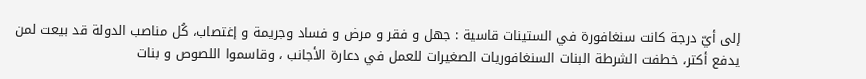إلى أيّ درجة كانت سنغافورة في الستينات قاسية : جهل و فقر و مرض و فساد وجريمة و إغتصاب، كُل مناصب الدولة قد بيعت لمن يدفع أكتر، خطفت الشرطة البنات السنغافوريات الصغيرات للعمل في دعارة الأجانب ، وقاسموا اللصوص و بنات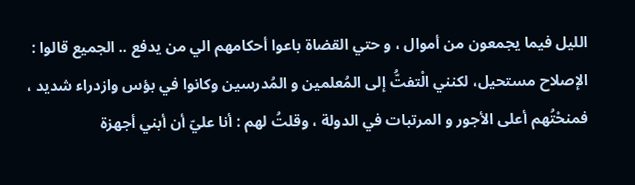الليل فيما يجمعون من أموال ، و حتي القضاة باعوا أحكامهم الي من يدفع .. الجميع قالوا : الإصلاح مستحيل، لكنني الْتفتُّ إلى المُعلمين و المُدرسين وكانوا في بؤس وازدراء شديد ، فمنحْتُهم أعلى الأجور و المرتبات في الدولة ، وقلتُ لهم : أنا عليّ أن أبني أجهزة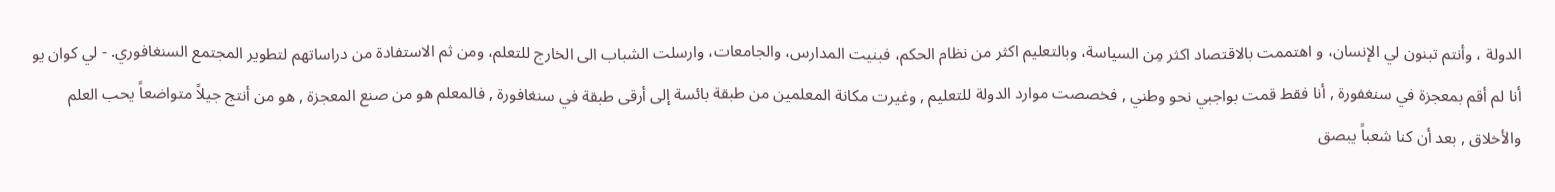الدولة ، وأنتم تبنون لي الإنسان، و اهتممت بالاقتصاد اكثر مِن السياسة، وبالتعليم اكثر من نظام الحكم، فبنيت المدارس، والجامعات، وارسلت الشباب الى الخارج للتعلم، ومن ثم الاستفادة من دراساتهم لتطوير المجتمع السنغافوري. - لي كوان يو
أنا لم أقم بمعجزة في سنغفورة , أنا فقط قمت بواجبي نحو وطني , فخصصت موارد الدولة للتعليم , وغيرت مكانة المعلمين من طبقة بائسة إلى أرقى طبقة في سنغافورة , فالمعلم هو من صنع المعجزة , هو من أنتج جيلاً متواضعاً يحب العلم والأخلاق , بعد أن كنا شعباً يبصق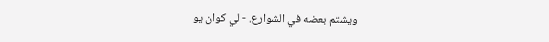ويشتم بعضه في الشوارع. - لي كوان يو